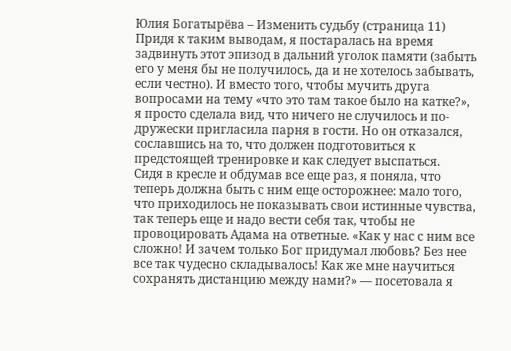Юлия Богатырёва – Изменить судьбу (страница 11)
Придя к таким выводам, я постаралась на время задвинуть этот эпизод в дальний уголок памяти (забыть его у меня бы не получилось, да и не хотелось забывать, если честно). И вместо того, чтобы мучить друга вопросами на тему «что это там такое было на катке?», я просто сделала вид, что ничего не случилось и по-дружески пригласила парня в гости. Но он отказался, сославшись на то, что должен подготовиться к предстоящей тренировке и как следует выспаться.
Сидя в кресле и обдумав все еще раз, я поняла, что теперь должна быть с ним еще осторожнее: мало того, что приходилось не показывать свои истинные чувства, так теперь еще и надо вести себя так, чтобы не провоцировать Адама на ответные. «Как у нас с ним все сложно! И зачем только Бог придумал любовь? Без нее все так чудесно складывалось! Как же мне научиться сохранять дистанцию между нами?» — посетовала я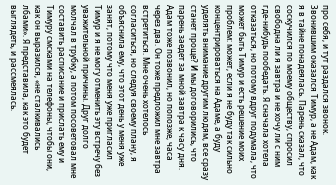про себя, и тут раздался звонок.
Звонившим оказался Тимур, а не Адам, как я в тайне понадеялась. Парень сказал, что соскучился по моему обществу, спросил свободна ли я завтра и не хочу ли с ним где-нибудь пообедать. Я сначала хотела отказаться, но потому вдруг подумала, что может быть Тимур и есть решение моих проблем: может, если я не буду так сильно концентрироваться на Адаме, а буду уделять внимание другим людям, все сразу станет проще? И мы договорились, что парень заедет за мной завтра к часу дня.
Адам тоже позвонил, но попозже, часа через два. Он тоже предложил мне завтра встретиться. Мне очень хотелось согласиться, но следуя своему плану, я объяснила ему, что этот день у меня уже занят, потому что меня уже пригласил Тимур и я не могу отменить эту встречу без уважительной причины. Друг долго молчал в трубку, а потом посоветовал мне составить расписание и прислать ему и Тимуру смсками на телефоны, чтобы они, как он выразился, «не сталкивались лбами». Я представила, как это будет выглядеть, и рассмеялась.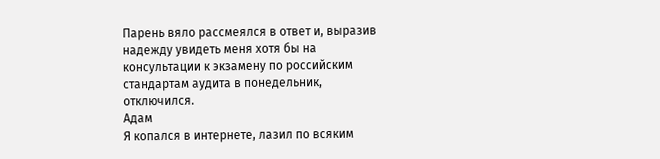Парень вяло рассмеялся в ответ и, выразив надежду увидеть меня хотя бы на консультации к экзамену по российским стандартам аудита в понедельник, отключился.
Адам
Я копался в интернете, лазил по всяким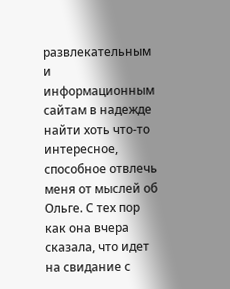развлекательным и информационным сайтам в надежде найти хоть что-то интересное, способное отвлечь меня от мыслей об Ольге. С тех пор как она вчера сказала, что идет на свидание с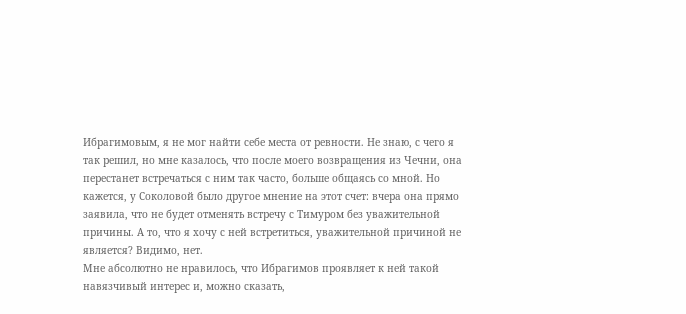Ибрагимовым, я не мог найти себе места от ревности. Не знаю, с чего я так решил, но мне казалось, что после моего возвращения из Чечни, она перестанет встречаться с ним так часто, больше общаясь со мной. Но кажется, у Соколовой было другое мнение на этот счет: вчера она прямо заявила, что не будет отменять встречу с Тимуром без уважительной причины. А то, что я хочу с ней встретиться, уважительной причиной не является? Видимо, нет.
Мне абсолютно не нравилось, что Ибрагимов проявляет к ней такой навязчивый интерес и, можно сказать,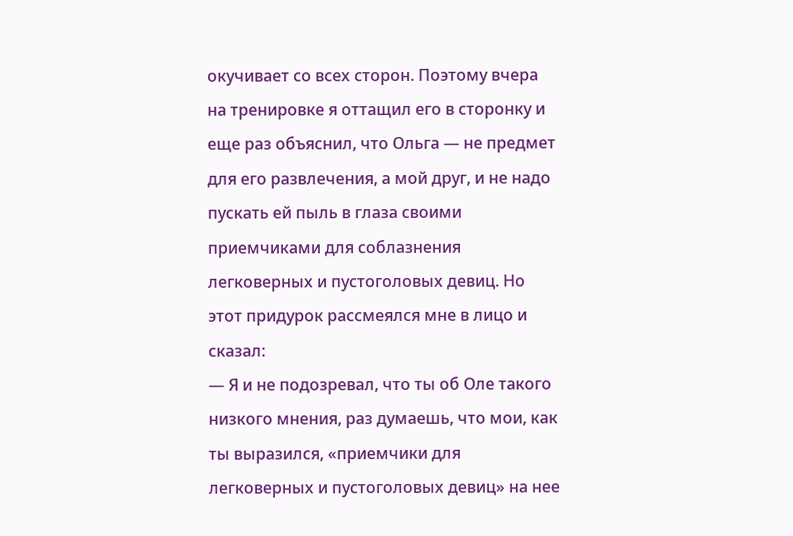окучивает со всех сторон. Поэтому вчера на тренировке я оттащил его в сторонку и еще раз объяснил, что Ольга — не предмет для его развлечения, а мой друг, и не надо пускать ей пыль в глаза своими приемчиками для соблазнения легковерных и пустоголовых девиц. Но этот придурок рассмеялся мне в лицо и сказал:
— Я и не подозревал, что ты об Оле такого низкого мнения, раз думаешь, что мои, как ты выразился, «приемчики для легковерных и пустоголовых девиц» на нее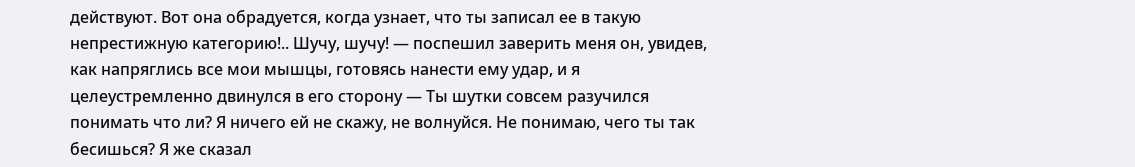действуют. Вот она обрадуется, когда узнает, что ты записал ее в такую непрестижную категорию!.. Шучу, шучу! — поспешил заверить меня он, увидев, как напряглись все мои мышцы, готовясь нанести ему удар, и я целеустремленно двинулся в его сторону — Ты шутки совсем разучился понимать что ли? Я ничего ей не скажу, не волнуйся. Не понимаю, чего ты так бесишься? Я же сказал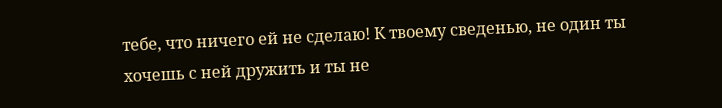тебе, что ничего ей не сделаю! К твоему сведенью, не один ты хочешь с ней дружить и ты не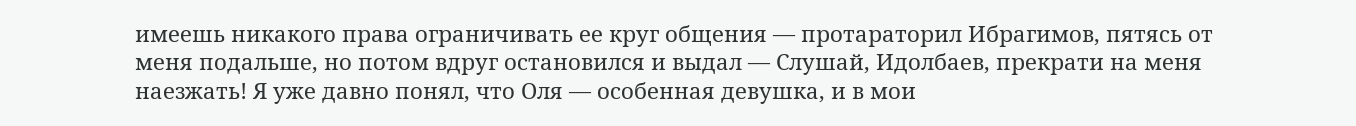имеешь никакого права ограничивать ее круг общения — протараторил Ибрагимов, пятясь от меня подальше, но потом вдруг остановился и выдал — Слушай, Идолбаев, прекрати на меня наезжать! Я уже давно понял, что Оля — особенная девушка, и в мои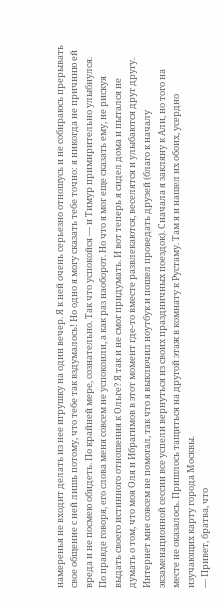намеренья не входит делать из нее игрушку на один вечер. Я к ней очень серьезно отношусь и не собираюсь прерывать свое общение с ней лишь потому, что тебе так вздумалось! Но одно я могу сказать тебе точно: я никогда не причиню ей вреда и не посмею обидеть. По крайней мере, сознательно. Так что успокойся — и Тимур примирительно улыбнулся.
По правде говоря, его слова меня совсем не успокоили, а как раз наоборот. Но что я мог еще сказать ему, не рискуя выдать своего истинного отношения к Ольге? Я так и не смог придумать. И вот теперь я сидел дома и пытался не думать о том, что моя Оля и Ибрагимов в этот момент где-то вместе развлекаются, веселятся и улыбаются друг другу.
Интернет мне совсем не помогал, так что я выключил ноутбук и пошел проведать друзей (благо к началу экзаменационной сессии все успели вернуться из своих праздничных поездок). Сначала я закляну к Али, но того на месте не оказалось. Пришлось тащиться на другой этаж в комнату к Рустаму. Там я и нашел их обоих, усердно изучающих карту города Москвы.
— Привет, братва, что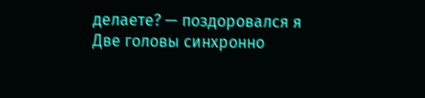делаете? — поздоровался я
Две головы синхронно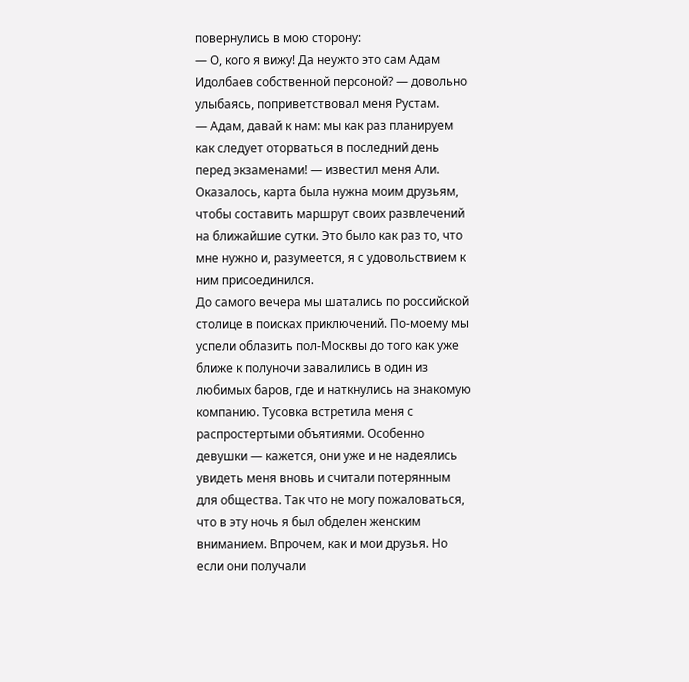повернулись в мою сторону:
— О, кого я вижу! Да неужто это сам Адам Идолбаев собственной персоной? — довольно улыбаясь, поприветствовал меня Рустам.
— Адам, давай к нам: мы как раз планируем как следует оторваться в последний день перед экзаменами! — известил меня Али.
Оказалось, карта была нужна моим друзьям, чтобы составить маршрут своих развлечений на ближайшие сутки. Это было как раз то, что мне нужно и, разумеется, я с удовольствием к ним присоединился.
До самого вечера мы шатались по российской столице в поисках приключений. По-моему мы успели облазить пол-Москвы до того как уже ближе к полуночи завалились в один из любимых баров, где и наткнулись на знакомую компанию. Тусовка встретила меня с распростертыми объятиями. Особенно девушки — кажется, они уже и не надеялись увидеть меня вновь и считали потерянным для общества. Так что не могу пожаловаться, что в эту ночь я был обделен женским вниманием. Впрочем, как и мои друзья. Но если они получали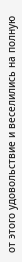от этого удовольствие и веселились на полную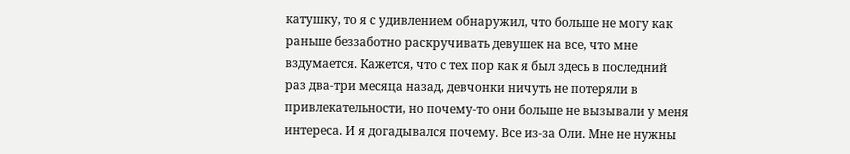катушку, то я с удивлением обнаружил, что больше не могу как раньше беззаботно раскручивать девушек на все, что мне вздумается. Кажется, что с тех пор как я был здесь в последний раз два-три месяца назад, девчонки ничуть не потеряли в привлекательности, но почему-то они больше не вызывали у меня интереса. И я догадывался почему. Все из-за Оли. Мне не нужны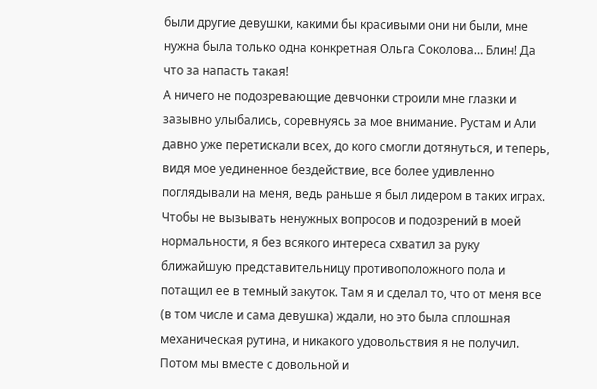были другие девушки, какими бы красивыми они ни были, мне нужна была только одна конкретная Ольга Соколова… Блин! Да что за напасть такая!
А ничего не подозревающие девчонки строили мне глазки и зазывно улыбались, соревнуясь за мое внимание. Рустам и Али давно уже перетискали всех, до кого смогли дотянуться, и теперь, видя мое уединенное бездействие, все более удивленно поглядывали на меня, ведь раньше я был лидером в таких играх. Чтобы не вызывать ненужных вопросов и подозрений в моей нормальности, я без всякого интереса схватил за руку ближайшую представительницу противоположного пола и потащил ее в темный закуток. Там я и сделал то, что от меня все (в том числе и сама девушка) ждали, но это была сплошная механическая рутина, и никакого удовольствия я не получил. Потом мы вместе с довольной и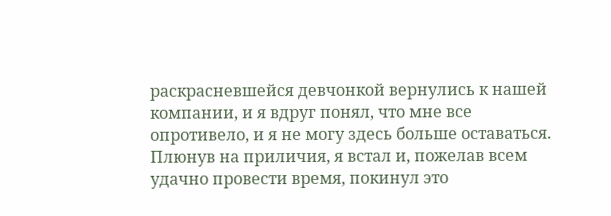раскрасневшейся девчонкой вернулись к нашей компании, и я вдруг понял, что мне все опротивело, и я не могу здесь больше оставаться. Плюнув на приличия, я встал и, пожелав всем удачно провести время, покинул это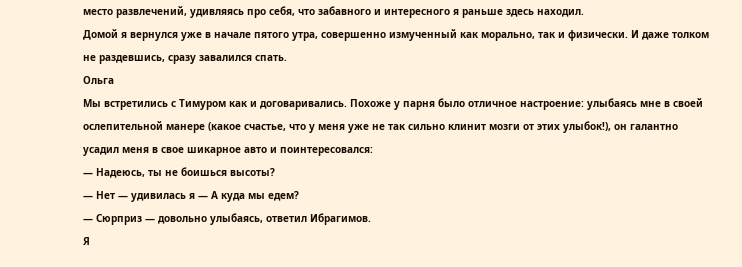место развлечений, удивляясь про себя, что забавного и интересного я раньше здесь находил.
Домой я вернулся уже в начале пятого утра, совершенно измученный как морально, так и физически. И даже толком не раздевшись, сразу завалился спать.
Ольга
Мы встретились с Тимуром как и договаривались. Похоже у парня было отличное настроение: улыбаясь мне в своей ослепительной манере (какое счастье, что у меня уже не так сильно клинит мозги от этих улыбок!), он галантно усадил меня в свое шикарное авто и поинтересовался:
— Надеюсь, ты не боишься высоты?
— Нет — удивилась я — А куда мы едем?
— Сюрприз — довольно улыбаясь, ответил Ибрагимов.
Я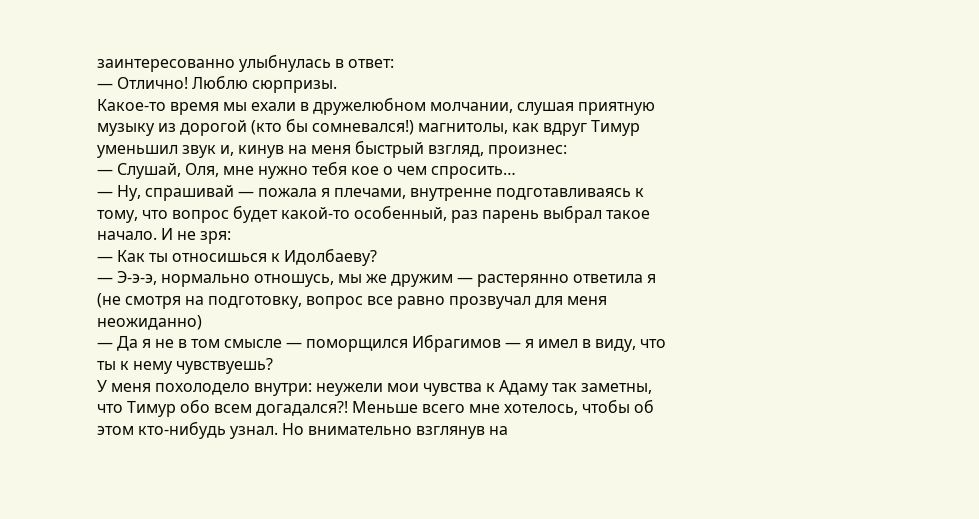заинтересованно улыбнулась в ответ:
— Отлично! Люблю сюрпризы.
Какое-то время мы ехали в дружелюбном молчании, слушая приятную музыку из дорогой (кто бы сомневался!) магнитолы, как вдруг Тимур уменьшил звук и, кинув на меня быстрый взгляд, произнес:
— Слушай, Оля, мне нужно тебя кое о чем спросить…
— Ну, спрашивай — пожала я плечами, внутренне подготавливаясь к тому, что вопрос будет какой-то особенный, раз парень выбрал такое начало. И не зря:
— Как ты относишься к Идолбаеву?
— Э-э-э, нормально отношусь, мы же дружим — растерянно ответила я (не смотря на подготовку, вопрос все равно прозвучал для меня неожиданно)
— Да я не в том смысле — поморщился Ибрагимов — я имел в виду, что ты к нему чувствуешь?
У меня похолодело внутри: неужели мои чувства к Адаму так заметны, что Тимур обо всем догадался?! Меньше всего мне хотелось, чтобы об этом кто-нибудь узнал. Но внимательно взглянув на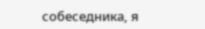собеседника, я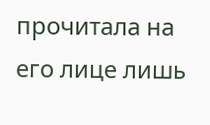прочитала на его лице лишь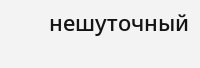нешуточный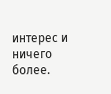интерес и ничего более.